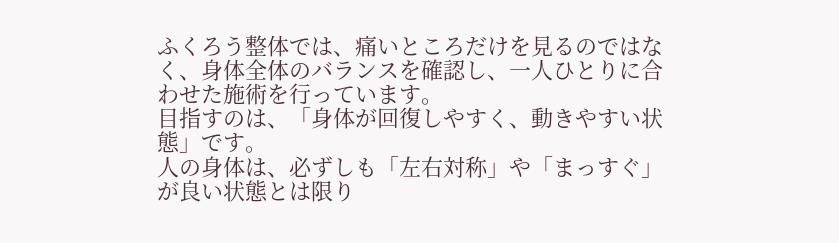ふくろう整体では、痛いところだけを見るのではなく、身体全体のバランスを確認し、一人ひとりに合わせた施術を行っています。
目指すのは、「身体が回復しやすく、動きやすい状態」です。
人の身体は、必ずしも「左右対称」や「まっすぐ」が良い状態とは限り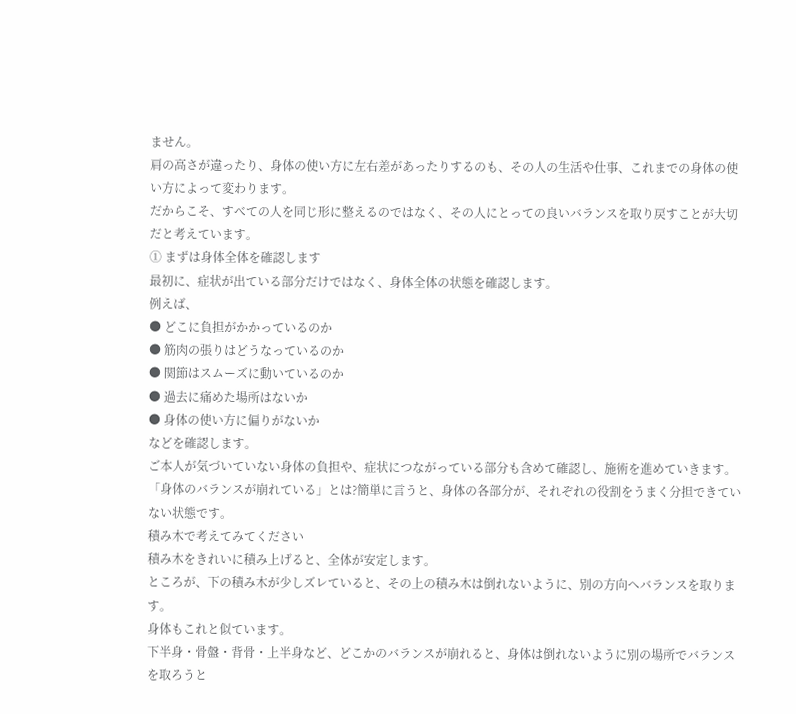ません。
肩の高さが違ったり、身体の使い方に左右差があったりするのも、その人の生活や仕事、これまでの身体の使い方によって変わります。
だからこそ、すべての人を同じ形に整えるのではなく、その人にとっての良いバランスを取り戻すことが大切だと考えています。
① まずは身体全体を確認します
最初に、症状が出ている部分だけではなく、身体全体の状態を確認します。
例えば、
● どこに負担がかかっているのか
● 筋肉の張りはどうなっているのか
● 関節はスムーズに動いているのか
● 過去に痛めた場所はないか
● 身体の使い方に偏りがないか
などを確認します。
ご本人が気づいていない身体の負担や、症状につながっている部分も含めて確認し、施術を進めていきます。
「身体のバランスが崩れている」とは?簡単に言うと、身体の各部分が、それぞれの役割をうまく分担できていない状態です。
積み木で考えてみてください
積み木をきれいに積み上げると、全体が安定します。
ところが、下の積み木が少しズレていると、その上の積み木は倒れないように、別の方向へバランスを取ります。
身体もこれと似ています。
下半身・骨盤・背骨・上半身など、どこかのバランスが崩れると、身体は倒れないように別の場所でバランスを取ろうと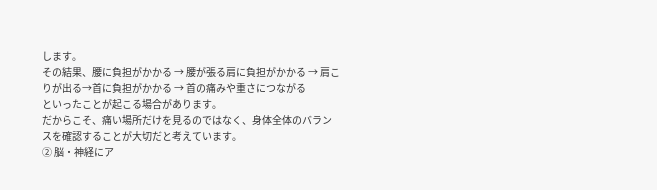します。
その結果、腰に負担がかかる → 腰が張る肩に負担がかかる → 肩こりが出る→首に負担がかかる → 首の痛みや重さにつながる
といったことが起こる場合があります。
だからこそ、痛い場所だけを見るのではなく、身体全体のバランスを確認することが大切だと考えています。
② 脳・神経にア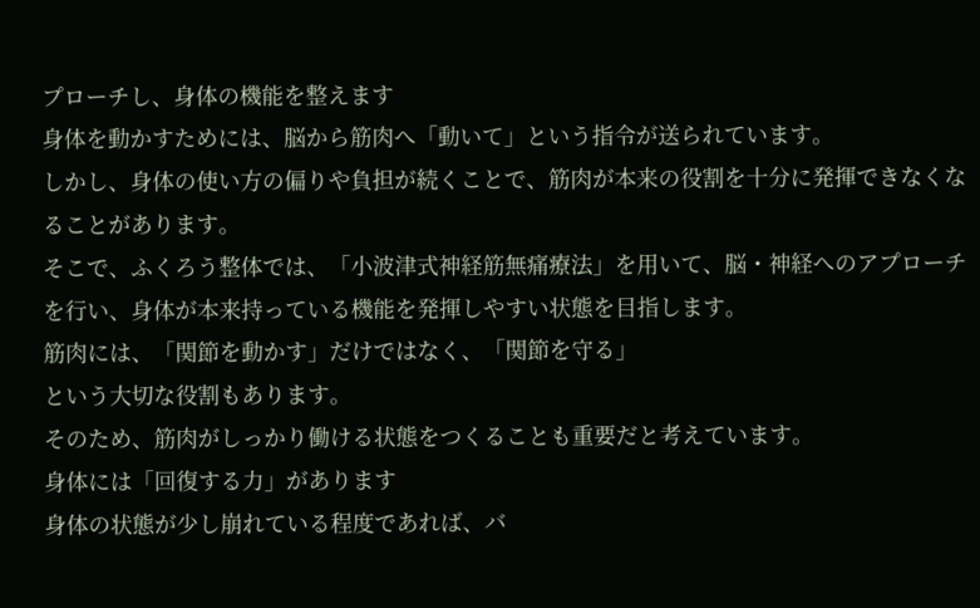プローチし、身体の機能を整えます
身体を動かすためには、脳から筋肉へ「動いて」という指令が送られています。
しかし、身体の使い方の偏りや負担が続くことで、筋肉が本来の役割を十分に発揮できなくなることがあります。
そこで、ふくろう整体では、「小波津式神経筋無痛療法」を用いて、脳・神経へのアプローチを行い、身体が本来持っている機能を発揮しやすい状態を目指します。
筋肉には、「関節を動かす」だけではなく、「関節を守る」
という大切な役割もあります。
そのため、筋肉がしっかり働ける状態をつくることも重要だと考えています。
身体には「回復する力」があります
身体の状態が少し崩れている程度であれば、バ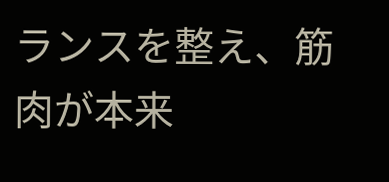ランスを整え、筋肉が本来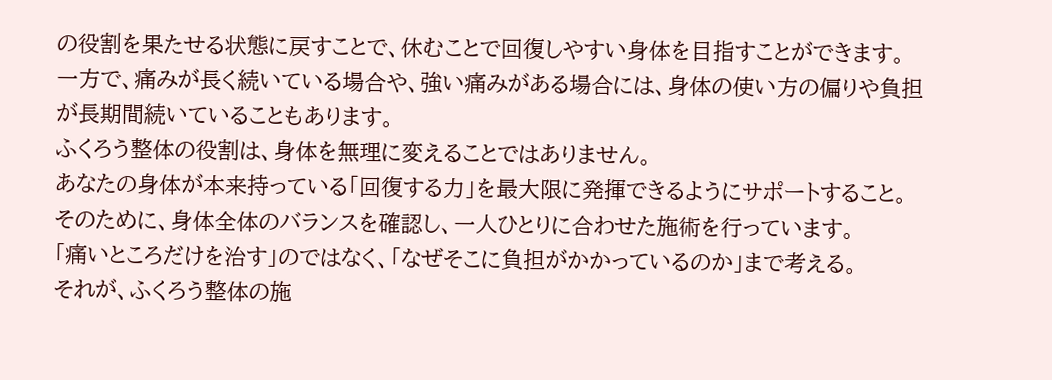の役割を果たせる状態に戻すことで、休むことで回復しやすい身体を目指すことができます。
一方で、痛みが長く続いている場合や、強い痛みがある場合には、身体の使い方の偏りや負担が長期間続いていることもあります。
ふくろう整体の役割は、身体を無理に変えることではありません。
あなたの身体が本来持っている「回復する力」を最大限に発揮できるようにサポートすること。
そのために、身体全体のバランスを確認し、一人ひとりに合わせた施術を行っています。
「痛いところだけを治す」のではなく、「なぜそこに負担がかかっているのか」まで考える。
それが、ふくろう整体の施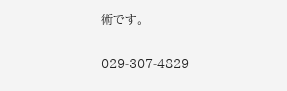術です。

029-307-4829